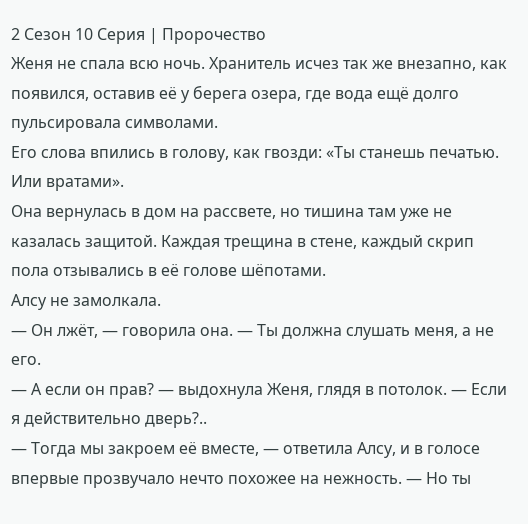2 Сезон 10 Серия | Пророчество
Женя не спала всю ночь. Хранитель исчез так же внезапно, как появился, оставив её у берега озера, где вода ещё долго пульсировала символами.
Его слова впились в голову, как гвозди: «Ты станешь печатью. Или вратами».
Она вернулась в дом на рассвете, но тишина там уже не казалась защитой. Каждая трещина в стене, каждый скрип пола отзывались в её голове шёпотами.
Алсу не замолкала.
— Он лжёт, — говорила она. — Ты должна слушать меня, а не его.
— А если он прав? — выдохнула Женя, глядя в потолок. — Если я действительно дверь?..
— Тогда мы закроем её вместе, — ответила Алсу, и в голосе впервые прозвучало нечто похожее на нежность. — Но ты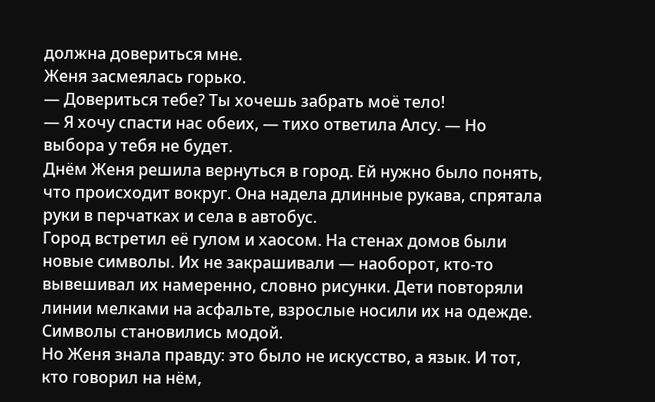должна довериться мне.
Женя засмеялась горько.
— Довериться тебе? Ты хочешь забрать моё тело!
— Я хочу спасти нас обеих, — тихо ответила Алсу. — Но выбора у тебя не будет.
Днём Женя решила вернуться в город. Ей нужно было понять, что происходит вокруг. Она надела длинные рукава, спрятала руки в перчатках и села в автобус.
Город встретил её гулом и хаосом. На стенах домов были новые символы. Их не закрашивали — наоборот, кто-то вывешивал их намеренно, словно рисунки. Дети повторяли линии мелками на асфальте, взрослые носили их на одежде.
Символы становились модой.
Но Женя знала правду: это было не искусство, а язык. И тот, кто говорил на нём,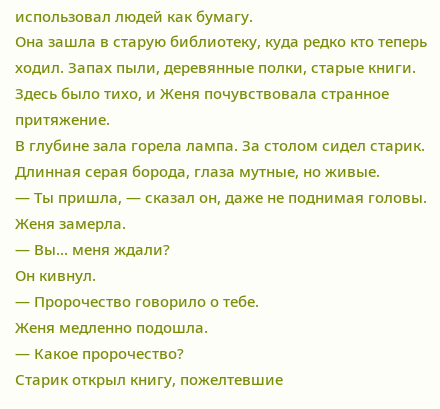использовал людей как бумагу.
Она зашла в старую библиотеку, куда редко кто теперь ходил. Запах пыли, деревянные полки, старые книги. Здесь было тихо, и Женя почувствовала странное притяжение.
В глубине зала горела лампа. За столом сидел старик. Длинная серая борода, глаза мутные, но живые.
— Ты пришла, — сказал он, даже не поднимая головы.
Женя замерла.
— Вы... меня ждали?
Он кивнул.
— Пророчество говорило о тебе.
Женя медленно подошла.
— Какое пророчество?
Старик открыл книгу, пожелтевшие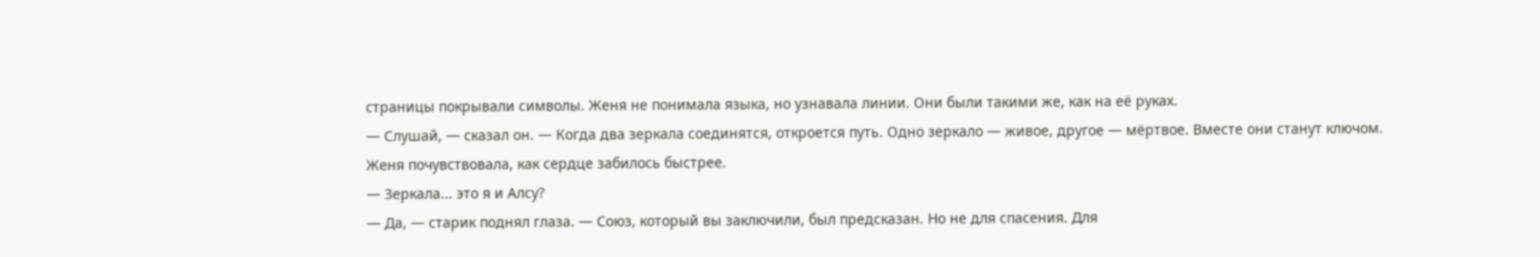страницы покрывали символы. Женя не понимала языка, но узнавала линии. Они были такими же, как на её руках.
— Слушай, — сказал он. — Когда два зеркала соединятся, откроется путь. Одно зеркало — живое, другое — мёртвое. Вместе они станут ключом.
Женя почувствовала, как сердце забилось быстрее.
— Зеркала... это я и Алсу?
— Да, — старик поднял глаза. — Союз, который вы заключили, был предсказан. Но не для спасения. Для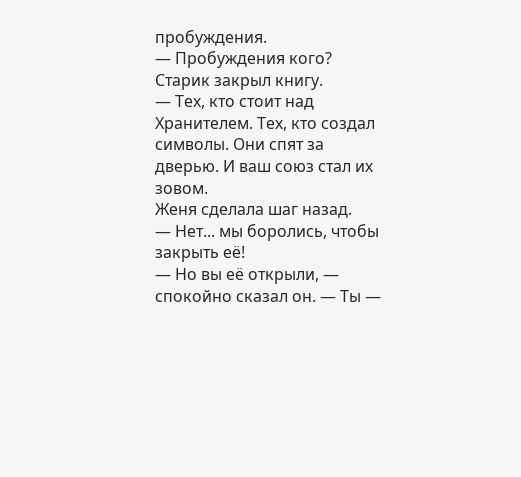пробуждения.
— Пробуждения кого?
Старик закрыл книгу.
— Тех, кто стоит над Хранителем. Тех, кто создал символы. Они спят за дверью. И ваш союз стал их зовом.
Женя сделала шаг назад.
— Нет... мы боролись, чтобы закрыть её!
— Но вы её открыли, — спокойно сказал он. — Ты —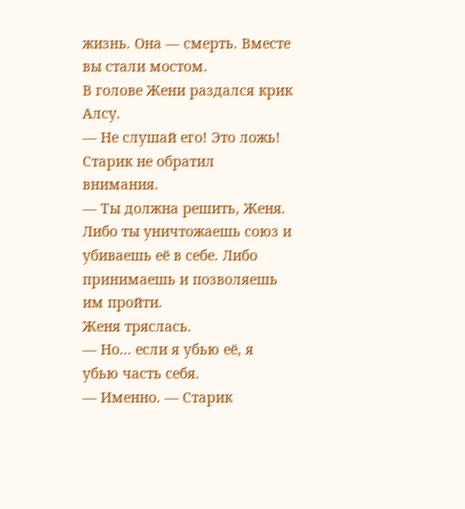жизнь. Она — смерть. Вместе вы стали мостом.
В голове Жени раздался крик Алсу.
— Не слушай его! Это ложь!
Старик не обратил внимания.
— Ты должна решить, Женя. Либо ты уничтожаешь союз и убиваешь её в себе. Либо принимаешь и позволяешь им пройти.
Женя тряслась.
— Но... если я убью её, я убью часть себя.
— Именно. — Старик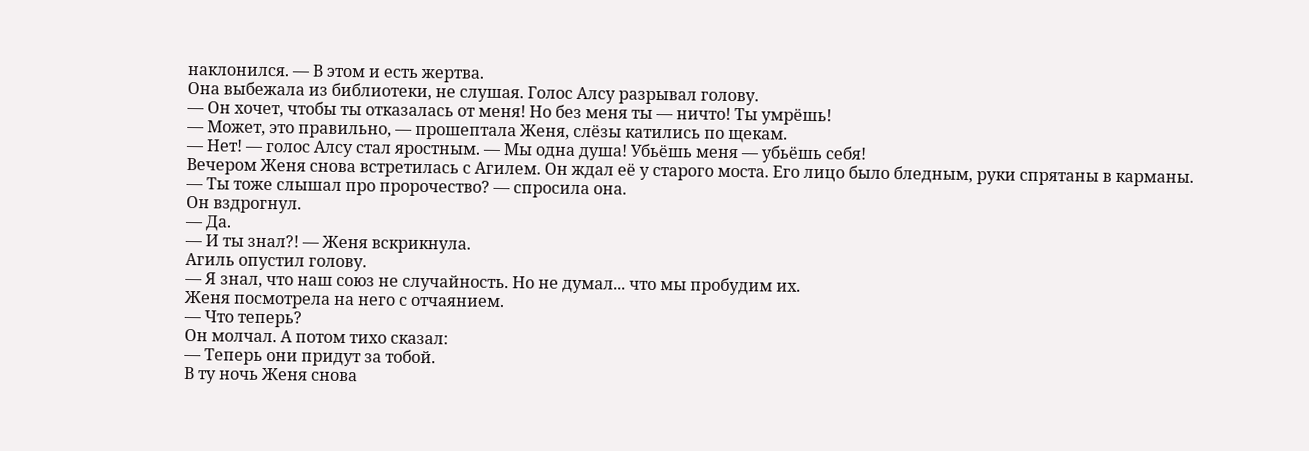наклонился. — В этом и есть жертва.
Она выбежала из библиотеки, не слушая. Голос Алсу разрывал голову.
— Он хочет, чтобы ты отказалась от меня! Но без меня ты — ничто! Ты умрёшь!
— Может, это правильно, — прошептала Женя, слёзы катились по щекам.
— Нет! — голос Алсу стал яростным. — Мы одна душа! Убьёшь меня — убьёшь себя!
Вечером Женя снова встретилась с Агилем. Он ждал её у старого моста. Его лицо было бледным, руки спрятаны в карманы.
— Ты тоже слышал про пророчество? — спросила она.
Он вздрогнул.
— Да.
— И ты знал?! — Женя вскрикнула.
Агиль опустил голову.
— Я знал, что наш союз не случайность. Но не думал... что мы пробудим их.
Женя посмотрела на него с отчаянием.
— Что теперь?
Он молчал. А потом тихо сказал:
— Теперь они придут за тобой.
В ту ночь Женя снова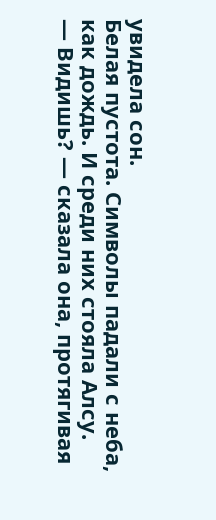увидела сон.
Белая пустота. Символы падали с неба, как дождь. И среди них стояла Алсу.
— Видишь? — сказала она, протягивая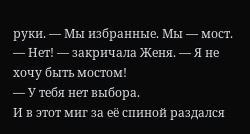руки. — Мы избранные. Мы — мост.
— Нет! — закричала Женя. — Я не хочу быть мостом!
— У тебя нет выбора.
И в этот миг за её спиной раздался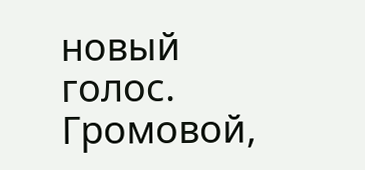новый голос. Громовой,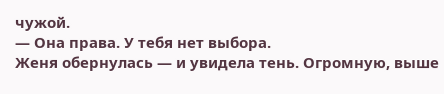чужой.
— Она права. У тебя нет выбора.
Женя обернулась — и увидела тень. Огромную, выше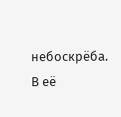небоскрёба. В её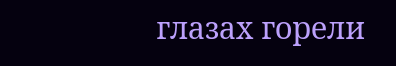глазах горели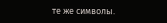те же символы.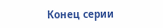Конец серии